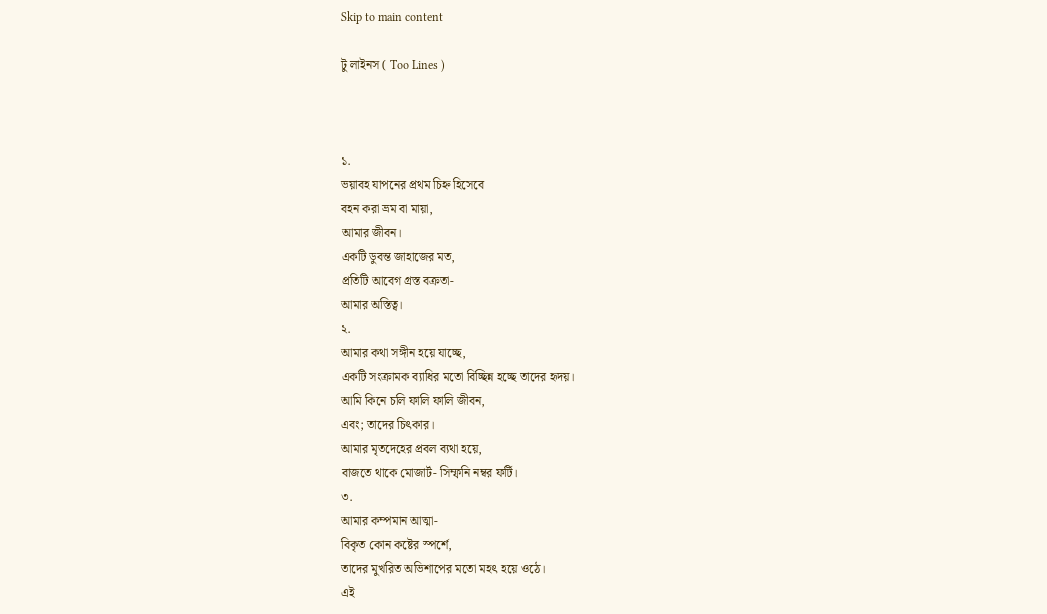Skip to main content

টু লাইনস ( Too Lines )



১.
ভয়াবহ যাপনের প্রথম চিহ্ন হিসেবে
বহন করা ভ্রম বা মায়া,
আমার জীবন।
একটি ডুবন্ত জাহাজের মত,
প্রতিটি আবেগ গ্রস্ত বক্রতা-
আমার অস্তিত্ব।
২.
আমার কথা সঙ্গীন হয়ে যাচ্ছে,
একটি সংক্রামক ব্যাধির মতো বিচ্ছিন্ন হচ্ছে তাদের হৃদয়।
আমি কিনে চলি ফালি ফালি জীবন,
এবং; তাদের চিৎকার।
আমার মৃতদেহের প্রবল ব্যথা হয়ে,
বাজতে থাকে মোজার্ট- সিম্ফনি নম্বর ফর্টি।
৩.
আমার কম্পমান আত্মা-
বিকৃত কোন কষ্টের স্পর্শে,
তাদের মুখরিত অভিশাপের মতো মহৎ হয়ে ওঠে।
এই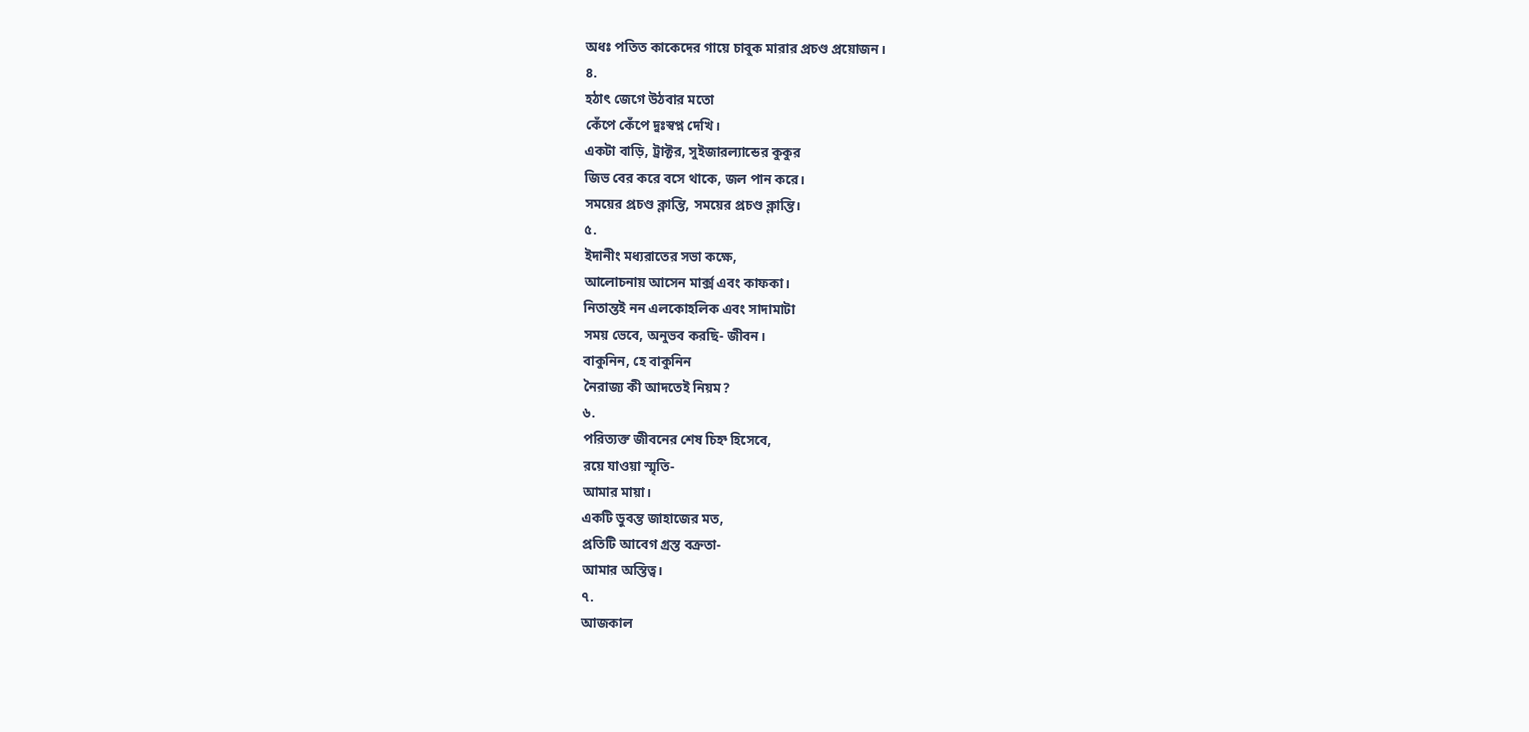অধঃ পতিত কাকেদের গায়ে চাবুক মারার প্রচণ্ড প্রয়োজন।
৪.
হঠাৎ জেগে উঠবার মতো
কেঁপে কেঁপে দুঃস্বপ্ন দেখি।
একটা বাড়ি, ট্রাক্টর, সুইজারল্যান্ডের কুকুর
জিভ বের করে বসে থাকে, জল পান করে।
সময়ের প্রচণ্ড ক্লান্তি, সময়ের প্রচণ্ড ক্লান্তি।
৫.
ইদানীং মধ্যরাতের সভা কক্ষে,
আলোচনায় আসেন মার্ক্স এবং কাফকা।
নিতান্তই নন এলকোহলিক এবং সাদামাটা
সময় ভেবে, অনুভব করছি- জীবন।
বাকুনিন, হে বাকুনিন
নৈরাজ্য কী আদতেই নিয়ম?
৬.
পরিত্যক্ত জীবনের শেষ চিহ্ন হিসেবে,
রয়ে যাওয়া স্মৃতি-
আমার মায়া।
একটি ডুবন্ত জাহাজের মত,
প্রতিটি আবেগ গ্রস্ত বক্রতা-
আমার অস্তিত্ব।
৭.
আজকাল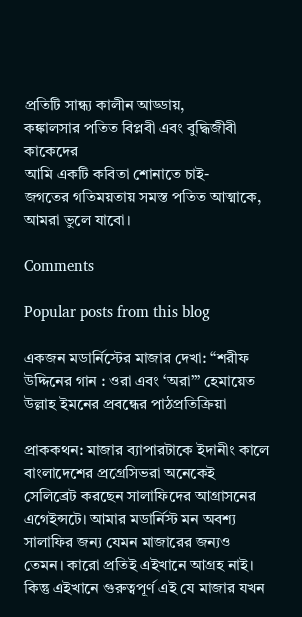প্রতিটি সান্ধ্য কালীন আড্ডায়,
কঙ্কালসার পতিত বিপ্লবী এবং বুদ্ধিজীবী কাকেদের
আমি একটি কবিতা শোনাতে চাই-
জগতের গতিময়তায় সমস্ত পতিত আত্মাকে, আমরা ভুলে যাবো।

Comments

Popular posts from this blog

একজন মডার্নিস্টের মাজার দেখা: “শরীফ উদ্দিনের গান : ওরা এবং ‘অরা’” হেমায়েত উল্লাহ ইমনের প্রবন্ধের পাঠপ্রতিক্রিয়া

প্রাককথন: মাজার ব্যাপারটাকে ইদানীং কালে  বাংলাদেশের প্রগ্রেসিভরা অনেকেই সেলিব্রেট করছেন সালাফিদের আগ্রাসনের এগেইন্সটে। আমার মডার্নিস্ট মন অবশ্য সালাফির জন্য যেমন মাজারের জন্যও তেমন। কারো প্রতিই এইখানে আগ্রহ নাই। কিন্তু এইখানে গুরুত্বপূর্ণ এই যে মাজার যখন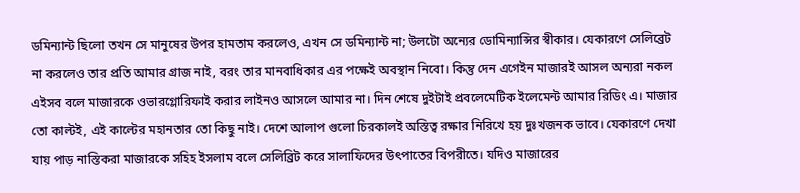ডমিন্যান্ট ছিলো তখন সে মানুষের উপর হামতাম করলেও, এখন সে ডমিন্যান্ট না; উলটো অন্যের ডোমিন্যান্সির স্বীকার। যেকারণে সেলিব্রেট না করলেও তার প্রতি আমার গ্রাজ নাই, বরং তার মানবাধিকার এর পক্ষেই অবস্থান নিবো। কিন্তু দেন এগেইন মাজারই আসল অন্যরা নকল এইসব বলে মাজারকে ওভারগ্লোরিফাই করার লাইনও আসলে আমার না। দিন শেষে দুইটাই প্রবলেমেটিক ইলেমেন্ট আমার রিডিং এ। মাজার তো কাল্টই, এই কাল্টের মহানতার তো কিছু নাই। দেশে আলাপ গুলো চিরকালই অস্তিত্ব রক্ষার নিরিখে হয় দুঃখজনক ভাবে। যেকারণে দেখা যায় পাড় নাস্তিকরা মাজারকে সহিহ ইসলাম বলে সেলিব্রিট করে সালাফিদের উৎপাতের বিপরীতে। যদিও মাজারের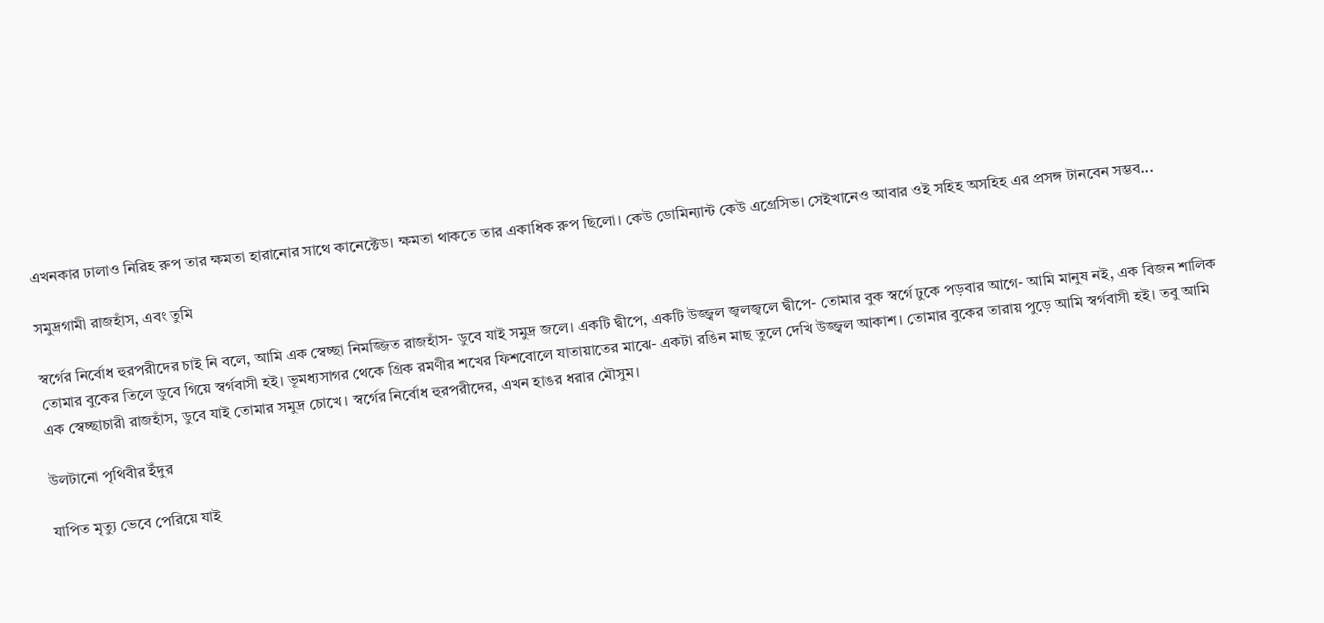এখনকার ঢালাও নিরিহ রুপ তার ক্ষমতা হারানোর সাথে কানেক্টেড। ক্ষমতা থাকতে তার একাধিক রুপ ছিলো। কেউ ডোমিন্যান্ট কেউ এগ্রেসিভ। সেইখানেও আবার ওই সহিহ অসহিহ এর প্রসঙ্গ টানবেন সম্ভব...

সমুদ্রগামী রাজহাঁস, এবং তুমি

স্বর্গের নির্বোধ হুরপরীদের চাই নি বলে, আমি এক স্বেচ্ছা নিমজ্জিত রাজহাঁস- ডুবে যাই সমুদ্র জলে। একটি দ্বীপে, একটি উজ্জ্বল জ্বলজ্বলে দ্বীপে- তোমার বুক স্বর্গে ঢুকে পড়বার আগে- আমি মানুষ নই, এক বিজন শালিক তোমার বুকের তিলে ডুবে গিয়ে স্বর্গবাসী হই। ভূমধ্যসাগর থেকে গ্রিক রমণীর শখের ফিশবোলে যাতায়াতের মাঝে- একটা রঙিন মাছ তুলে দেখি উজ্জ্বল আকাশ। তোমার বুকের তারায় পুড়ে আমি স্বর্গবাসী হই। তবু আমি এক স্বেচ্ছাচারী রাজহাঁস, ডুবে যাই তোমার সমুদ্র চোখে। স্বর্গের নির্বোধ হুরপরীদের, এখন হাঙর ধরার মৌসুম।

উলটানো পৃথিবীর ইঁদুর

যাপিত মৃত্যু ভেবে পেরিয়ে যাই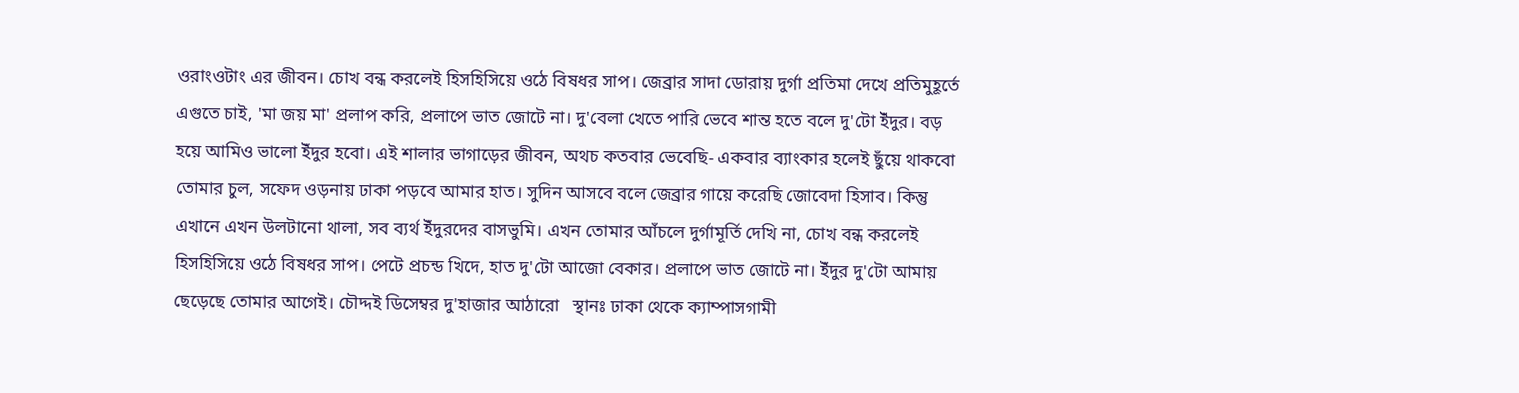ওরাংওটাং এর জীবন। চোখ বন্ধ করলেই হিসহিসিয়ে ওঠে বিষধর সাপ। জেব্রার সাদা ডোরায় দুর্গা প্রতিমা দেখে প্রতিমুহূর্তে এগুতে চাই, 'মা জয় মা' প্রলাপ করি, প্রলাপে ভাত জোটে না। দু'বেলা খেতে পারি ভেবে শান্ত হতে বলে দু'টো ইঁদুর। বড় হয়ে আমিও ভালো ইঁদুর হবো। এই শালার ভাগাড়ের জীবন, অথচ কতবার ভেবেছি- একবার ব্যাংকার হলেই ছুঁয়ে থাকবো তোমার চুল, সফেদ ওড়নায় ঢাকা পড়বে আমার হাত। সুদিন আসবে বলে জেব্রার গায়ে করেছি জোবেদা হিসাব। কিন্তু এখানে এখন উলটানো থালা, সব ব্যর্থ ইঁদুরদের বাসভুমি। এখন তোমার আঁচলে দুর্গামূর্তি দেখি না, চোখ বন্ধ করলেই হিসহিসিয়ে ওঠে বিষধর সাপ। পেটে প্রচন্ড খিদে, হাত দু'টো আজো বেকার। প্রলাপে ভাত জোটে না। ইঁদুর দু'টো আমায় ছেড়েছে তোমার আগেই। চৌদ্দই ডিসেম্বর দু'হাজার আঠারো   স্থানঃ ঢাকা থেকে ক্যাম্পাসগামী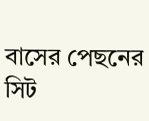বাসের পেছনের সিট